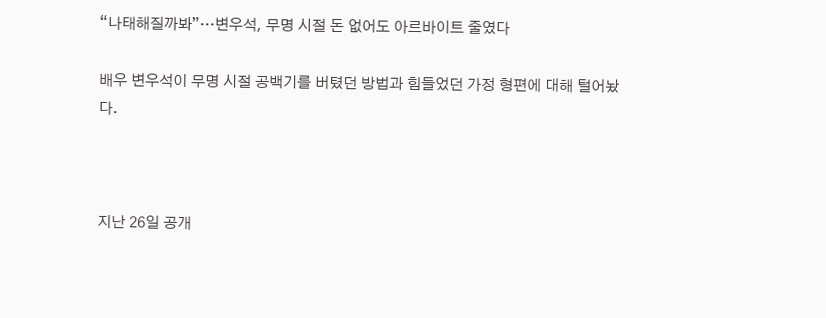“나태해질까봐”…변우석, 무명 시절 돈 없어도 아르바이트 줄였다

배우 변우석이 무명 시절 공백기를 버텼던 방법과 힘들었던 가정 형편에 대해 털어놨다.



지난 26일 공개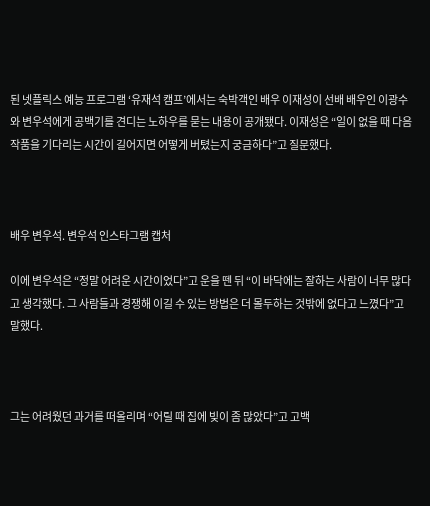된 넷플릭스 예능 프로그램 ‘유재석 캠프’에서는 숙박객인 배우 이재성이 선배 배우인 이광수와 변우석에게 공백기를 견디는 노하우를 묻는 내용이 공개됐다. 이재성은 “일이 없을 때 다음 작품을 기다리는 시간이 길어지면 어떻게 버텼는지 궁금하다”고 질문했다.



배우 변우석. 변우석 인스타그램 캡처

이에 변우석은 “정말 어려운 시간이었다”고 운을 뗀 뒤 “이 바닥에는 잘하는 사람이 너무 많다고 생각했다. 그 사람들과 경쟁해 이길 수 있는 방법은 더 몰두하는 것밖에 없다고 느꼈다”고 말했다.



그는 어려웠던 과거를 떠올리며 “어릴 때 집에 빚이 좀 많았다”고 고백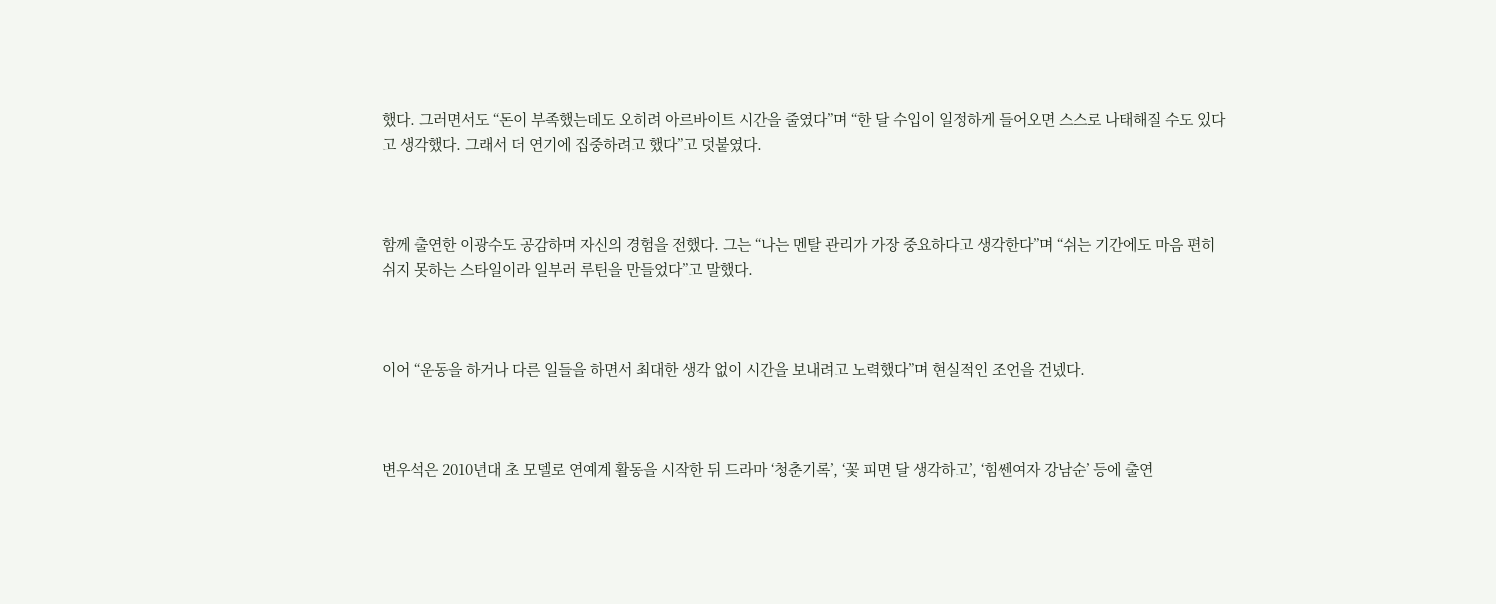했다. 그러면서도 “돈이 부족했는데도 오히려 아르바이트 시간을 줄였다”며 “한 달 수입이 일정하게 들어오면 스스로 나태해질 수도 있다고 생각했다. 그래서 더 연기에 집중하려고 했다”고 덧붙였다.



함께 출연한 이광수도 공감하며 자신의 경험을 전했다. 그는 “나는 멘탈 관리가 가장 중요하다고 생각한다”며 “쉬는 기간에도 마음 편히 쉬지 못하는 스타일이라 일부러 루틴을 만들었다”고 말했다.



이어 “운동을 하거나 다른 일들을 하면서 최대한 생각 없이 시간을 보내려고 노력했다”며 현실적인 조언을 건넸다.



변우석은 2010년대 초 모델로 연예계 활동을 시작한 뒤 드라마 ‘청춘기록’, ‘꽃 피면 달 생각하고’, ‘힘쎈여자 강남순’ 등에 출연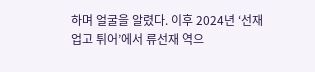하며 얼굴을 알렸다. 이후 2024년 ‘선재 업고 튀어’에서 류선재 역으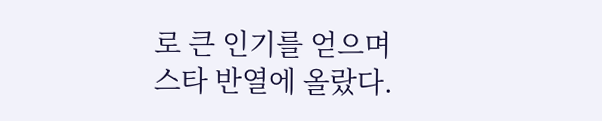로 큰 인기를 얻으며 스타 반열에 올랐다.